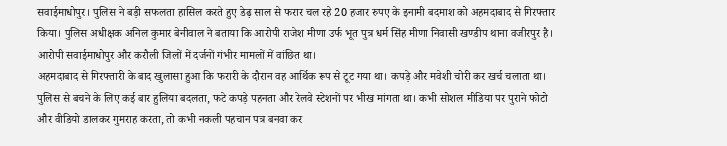सवाईमाधोपुर। पुलिस ने बड़ी सफलता हासिल करते हुए डेढ़ साल से फरार चल रहे 20 हजार रुपए के इनामी बदमाश को अहमदाबाद से गिरफ्तार किया। पुलिस अधीक्षक अनिल कुमार बेनीवाल ने बताया कि आरोपी राजेश मीणा उर्फ भूत पुत्र धर्म सिंह मीणा निवासी खण्डीप थाना वजीरपुर है। आरोपी सवाईमाधोपुर और करौली जिलों में दर्जनों गंभीर मामलों में वांछित था।
अहमदाबाद से गिरफ्तारी के बाद खुलासा हुआ कि फरारी के दौरान वह आर्थिक रूप से टूट गया था। कपड़े और मवेशी चोरी कर खर्च चलाता था। पुलिस से बचने के लिए कई बार हुलिया बदलता, फटे कपड़े पहनता और रेलवे स्टेशनों पर भीख मांगता था। कभी सोशल मीडिया पर पुराने फोटो और वीडियो डालकर गुमराह करता, तो कभी नकली पहचान पत्र बनवा कर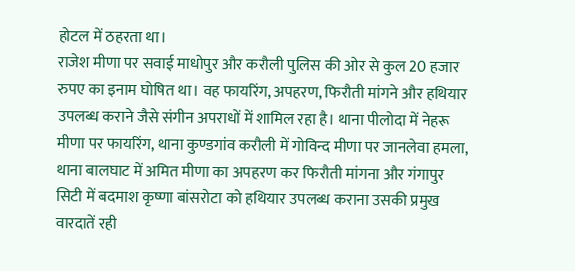होटल में ठहरता था।
राजेश मीणा पर सवाई माधोपुर और करौली पुलिस की ओर से कुल 20 हजार रुपए का इनाम घोषित था। वह फायरिंग, अपहरण, फिरौती मांगने और हथियार उपलब्ध कराने जैसे संगीन अपराधों में शामिल रहा है। थाना पीलोदा में नेहरू मीणा पर फायरिंग, थाना कुण्डगांव करौली में गोविन्द मीणा पर जानलेवा हमला, थाना बालघाट में अमित मीणा का अपहरण कर फिरौती मांगना और गंगापुर सिटी में बदमाश कृष्णा बांसरोटा को हथियार उपलब्ध कराना उसकी प्रमुख वारदातें रही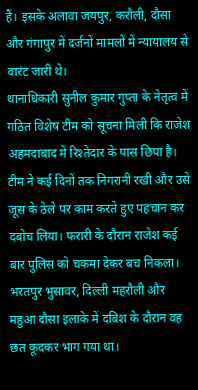हैं। इसके अलावा जयपुर, करौली, दौसा और गंगापुर में दर्जनों मामलों में न्यायालय से वारंट जारी थे।
थानाधिकारी सुनील कुमार गुप्ता के नेतृत्व में गठित विशेष टीम को सूचना मिली कि राजेश अहमदाबाद में रिश्तेदार के पास छिपा है। टीम ने कई दिनों तक निगरानी रखी और उसे जूस के ठेले पर काम करते हुए पहचान कर दबोच लिया। फरारी के दौरान राजेश कई बार पुलिस को चकमा देकर बच निकला। भरतपुर भुसावर, दिल्ली महरौली और महुआ दौसा इलाके में दबिश के दौरान वह छत कूदकर भाग गया था।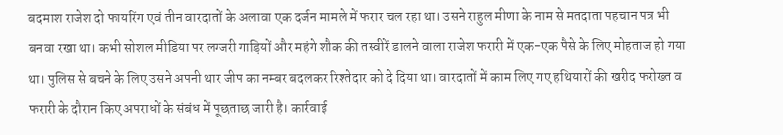बदमाश राजेश दो फायरिंग एवं तीन वारदातों के अलावा एक दर्जन मामले में फरार चल रहा था। उसने राहुल मीणा के नाम से मतदाता पहचान पत्र भी बनवा रखा था। कभी सोशल मीडिया पर लग्जरी गाड़ियों और महंगे शौक की तस्वीरें डालने वाला राजेश फरारी में एक-एक पैसे के लिए मोहताज हो गया था। पुलिस से बचने के लिए उसने अपनी थार जीप का नम्बर बदलकर रिश्तेदार को दे दिया था। वारदातों में काम लिए गए हथियारों की खरीद फरोख्त व फरारी के दौरान किए अपराधों के संबंध में पूछताछ जारी है। कार्रवाई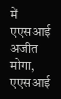में एएसआई अजीत मोगा, एएसआई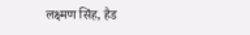लक्ष्मण सिंह, हैड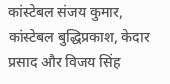कांस्टेबल संजय कुमार, कांस्टेबल बुद्धिप्रकाश, केदार प्रसाद और विजय सिंह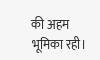की अहम भूमिका रही।